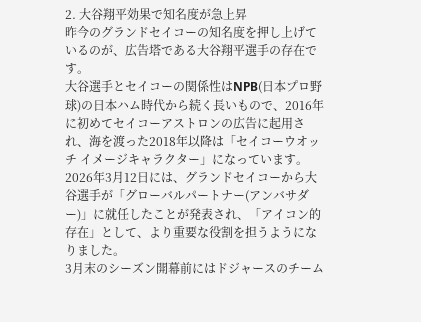2. 大谷翔平効果で知名度が急上昇
昨今のグランドセイコーの知名度を押し上げているのが、広告塔である大谷翔平選手の存在です。
大谷選手とセイコーの関係性はNPB(日本プロ野球)の日本ハム時代から続く長いもので、2016年に初めてセイコーアストロンの広告に起用され、海を渡った2018年以降は「セイコーウオッチ イメージキャラクター」になっています。
2026年3月12日には、グランドセイコーから大谷選手が「グローバルパートナー(アンバサダー)」に就任したことが発表され、「アイコン的存在」として、より重要な役割を担うようになりました。
3月末のシーズン開幕前にはドジャースのチーム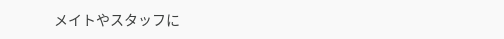メイトやスタッフに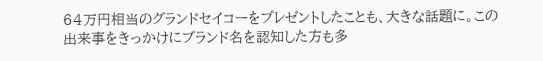64万円相当のグランドセイコーをプレゼントしたことも、大きな話題に。この出来事をきっかけにブランド名を認知した方も多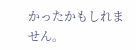かったかもしれません。